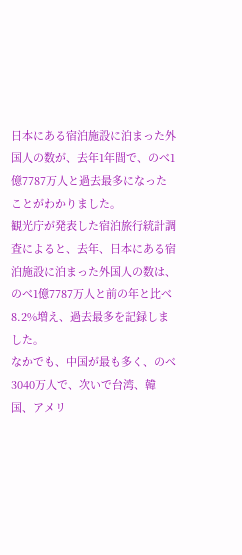日本にある宿泊施設に泊まった外国人の数が、去年1年間で、のべ1億7787万人と過去最多になったことがわかりました。
観光庁が発表した宿泊旅行統計調査によると、去年、日本にある宿泊施設に泊まった外国人の数は、のべ1億7787万人と前の年と比べ8.2%増え、過去最多を記録しました。
なかでも、中国が最も多く、のべ3040万人で、次いで台湾、韓国、アメリ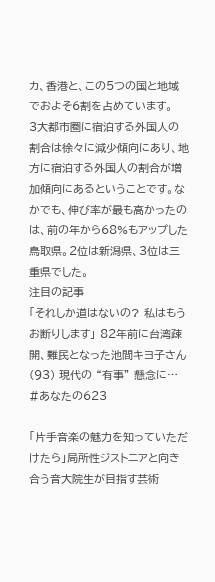カ、香港と、この5つの国と地域でおよそ6割を占めています。
3大都市圏に宿泊する外国人の割合は徐々に減少傾向にあり、地方に宿泊する外国人の割合が増加傾向にあるということです。なかでも、伸び率が最も高かったのは、前の年から68%もアップした鳥取県。2位は新潟県、3位は三重県でした。
注目の記事
「それしか道はないの? 私はもうお断りします」 82年前に台湾疎開、難民となった池間キヨ子さん(93) 現代の “有事” 懸念に… #あなたの623

「片手音楽の魅力を知っていただけたら」局所性ジストニアと向き合う音大院生が目指す芸術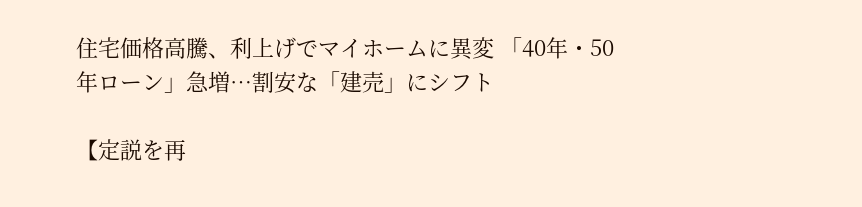住宅価格高騰、利上げでマイホームに異変 「40年・50年ローン」急増…割安な「建売」にシフト

【定説を再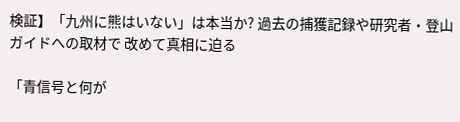検証】「九州に熊はいない」は本当か? 過去の捕獲記録や研究者・登山ガイドへの取材で 改めて真相に迫る

「青信号と何が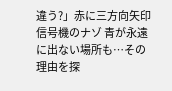違う?」赤に三方向矢印 信号機のナゾ 青が永遠に出ない場所も…その理由を探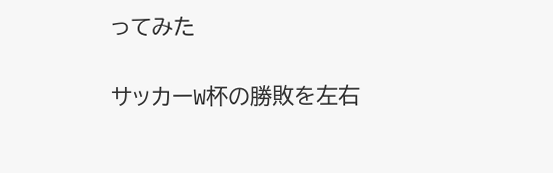ってみた

サッカーW杯の勝敗を左右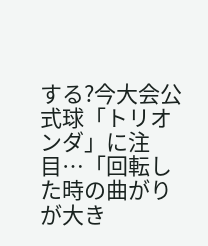する?今大会公式球「トリオンダ」に注目…「回転した時の曲がりが大き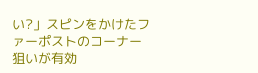い?」スピンをかけたファーポストのコーナー狙いが有効